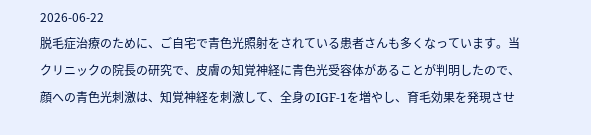2026-06-22
脱毛症治療のために、ご自宅で青色光照射をされている患者さんも多くなっています。当クリニックの院長の研究で、皮膚の知覚神経に青色光受容体があることが判明したので、顔への青色光刺激は、知覚神経を刺激して、全身のIGF-1を増やし、育毛効果を発現させ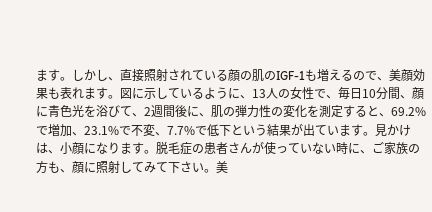ます。しかし、直接照射されている顔の肌のIGF-1も増えるので、美顔効果も表れます。図に示しているように、13人の女性で、毎日10分間、顔に青色光を浴びて、2週間後に、肌の弾力性の変化を測定すると、69.2%で増加、23.1%で不変、7.7%で低下という結果が出ています。見かけは、小顔になります。脱毛症の患者さんが使っていない時に、ご家族の方も、顔に照射してみて下さい。美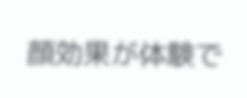顔効果が体験で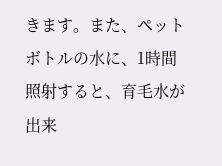きます。また、ペットボトルの水に、1時間照射すると、育毛水が出来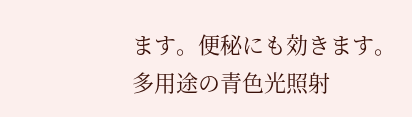ます。便秘にも効きます。多用途の青色光照射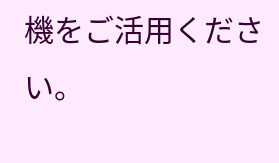機をご活用ください。